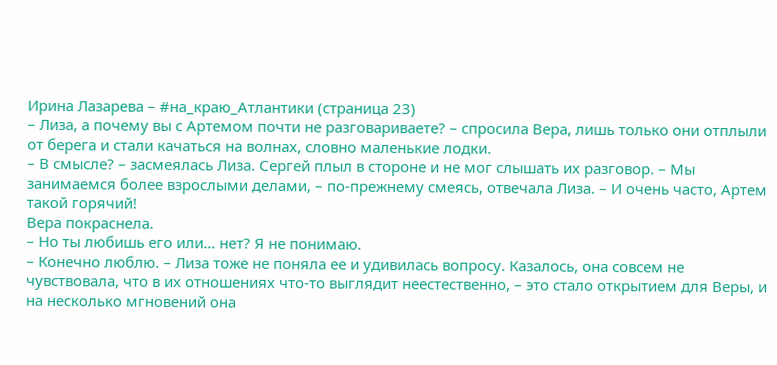Ирина Лазарева – #на_краю_Атлантики (страница 23)
– Лиза, а почему вы с Артемом почти не разговариваете? – спросила Вера, лишь только они отплыли от берега и стали качаться на волнах, словно маленькие лодки.
– В смысле? – засмеялась Лиза. Сергей плыл в стороне и не мог слышать их разговор. – Мы занимаемся более взрослыми делами, – по-прежнему смеясь, отвечала Лиза. – И очень часто, Артем такой горячий!
Вера покраснела.
– Но ты любишь его или… нет? Я не понимаю.
– Конечно люблю. – Лиза тоже не поняла ее и удивилась вопросу. Казалось, она совсем не чувствовала, что в их отношениях что-то выглядит неестественно, – это стало открытием для Веры, и на несколько мгновений она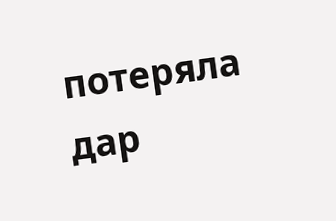потеряла дар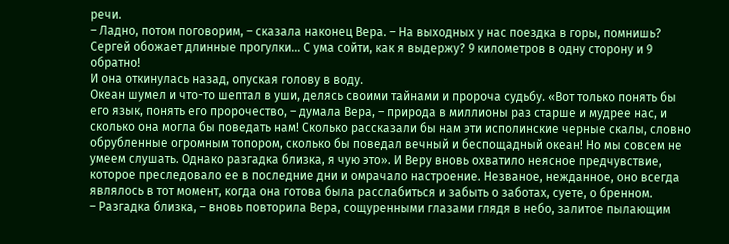речи.
– Ладно, потом поговорим, – сказала наконец Вера. – На выходных у нас поездка в горы, помнишь? Сергей обожает длинные прогулки… С ума сойти, как я выдержу? 9 километров в одну сторону и 9 обратно!
И она откинулась назад, опуская голову в воду.
Океан шумел и что-то шептал в уши, делясь своими тайнами и пророча судьбу. «Вот только понять бы его язык, понять его пророчество, – думала Вера, – природа в миллионы раз старше и мудрее нас, и сколько она могла бы поведать нам! Сколько рассказали бы нам эти исполинские черные скалы, словно обрубленные огромным топором, сколько бы поведал вечный и беспощадный океан! Но мы совсем не умеем слушать. Однако разгадка близка, я чую это». И Веру вновь охватило неясное предчувствие, которое преследовало ее в последние дни и омрачало настроение. Незваное, нежданное, оно всегда являлось в тот момент, когда она готова была расслабиться и забыть о заботах, суете, о бренном.
– Разгадка близка, – вновь повторила Вера, сощуренными глазами глядя в небо, залитое пылающим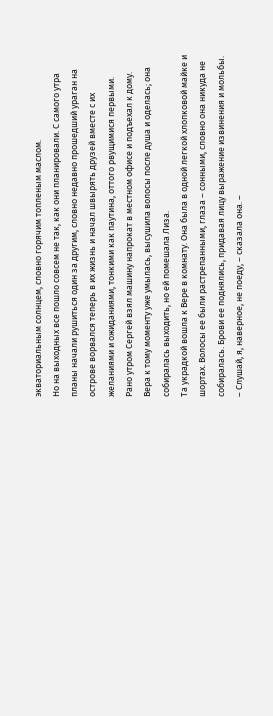экваториальным солнцем, словно горячим топленым маслом.
Но на выходных все пошло совсем не так, как они планировали. С самого утра планы начали рушиться один за другим, словно недавно прошедший ураган на острове ворвался теперь в их жизнь и начал швырять друзей вместе с их желаниями и ожиданиями, тонкими как паутина, оттого рвущимися первыми.
Рано утром Сергей взял машину напрокат в местном офисе и подъехал к дому. Вера к тому моменту уже умылась, высушила волосы после душа и оделась; она собиралась выходить, но ей помешала Лиза.
Та украдкой вошла к Вере в комнату. Она была в одной легкой хлопковой майке и шортах. Волосы ее были растрепанными, глаза – сонными, словно она никуда не собиралась. Брови ее поднялись, придавая лицу выражение извинения и мольбы.
– Слушай, я, наверное, не поеду, – сказала она. –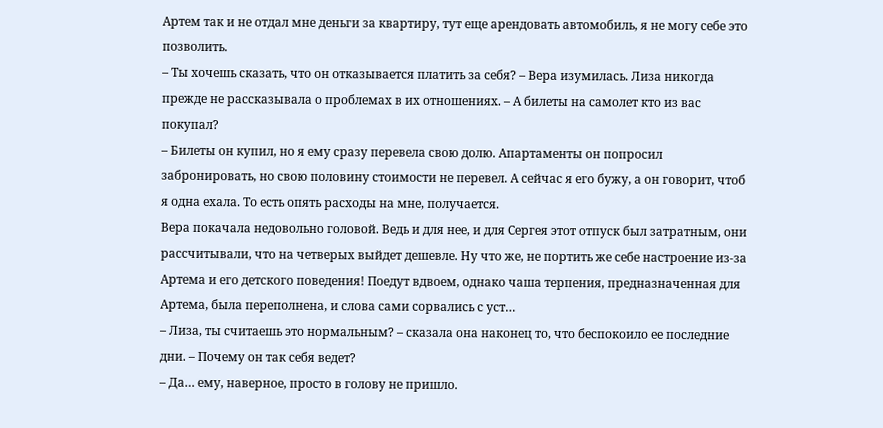Артем так и не отдал мне деньги за квартиру, тут еще арендовать автомобиль, я не могу себе это позволить.
– Ты хочешь сказать, что он отказывается платить за себя? – Вера изумилась. Лиза никогда прежде не рассказывала о проблемах в их отношениях. – А билеты на самолет кто из вас покупал?
– Билеты он купил, но я ему сразу перевела свою долю. Апартаменты он попросил забронировать, но свою половину стоимости не перевел. А сейчас я его бужу, а он говорит, чтоб я одна ехала. То есть опять расходы на мне, получается.
Вера покачала недовольно головой. Ведь и для нее, и для Сергея этот отпуск был затратным, они рассчитывали, что на четверых выйдет дешевле. Ну что же, не портить же себе настроение из-за Артема и его детского поведения! Поедут вдвоем, однако чаша терпения, предназначенная для Артема, была переполнена, и слова сами сорвались с уст…
– Лиза, ты считаешь это нормальным? – сказала она наконец то, что беспокоило ее последние дни. – Почему он так себя ведет?
– Да… ему, наверное, просто в голову не пришло.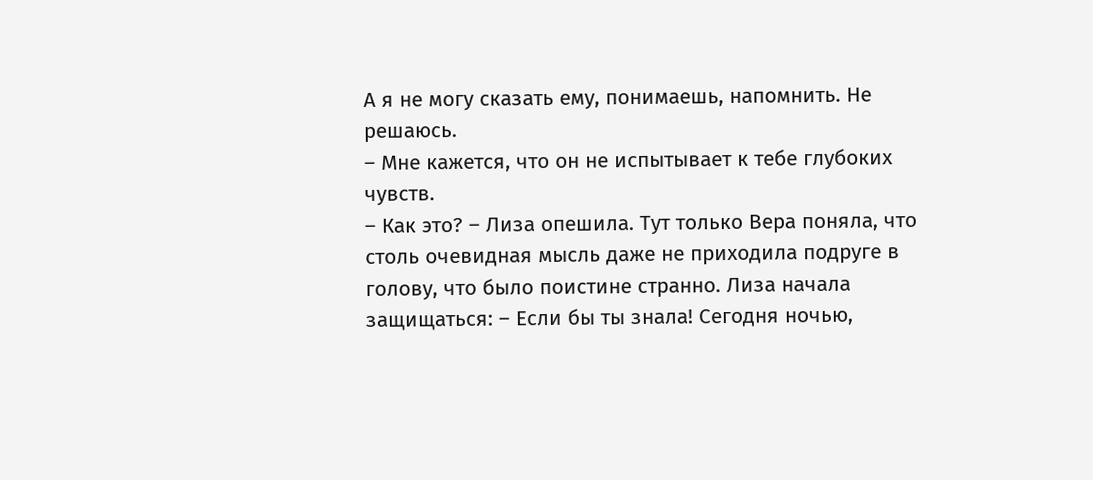А я не могу сказать ему, понимаешь, напомнить. Не решаюсь.
– Мне кажется, что он не испытывает к тебе глубоких чувств.
– Как это? – Лиза опешила. Тут только Вера поняла, что столь очевидная мысль даже не приходила подруге в голову, что было поистине странно. Лиза начала защищаться: – Если бы ты знала! Сегодня ночью,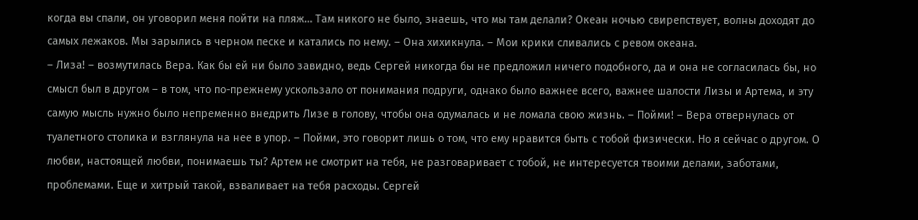когда вы спали, он уговорил меня пойти на пляж… Там никого не было, знаешь, что мы там делали? Океан ночью свирепствует, волны доходят до самых лежаков. Мы зарылись в черном песке и катались по нему. – Она хихикнула. – Мои крики сливались с ревом океана.
– Лиза! – возмутилась Вера. Как бы ей ни было завидно, ведь Сергей никогда бы не предложил ничего подобного, да и она не согласилась бы, но смысл был в другом – в том, что по-прежнему ускользало от понимания подруги, однако было важнее всего, важнее шалости Лизы и Артема, и эту самую мысль нужно было непременно внедрить Лизе в голову, чтобы она одумалась и не ломала свою жизнь. – Пойми! – Вера отвернулась от туалетного столика и взглянула на нее в упор. – Пойми, это говорит лишь о том, что ему нравится быть с тобой физически. Но я сейчас о другом. О любви, настоящей любви, понимаешь ты? Артем не смотрит на тебя, не разговаривает с тобой, не интересуется твоими делами, заботами, проблемами. Еще и хитрый такой, взваливает на тебя расходы. Сергей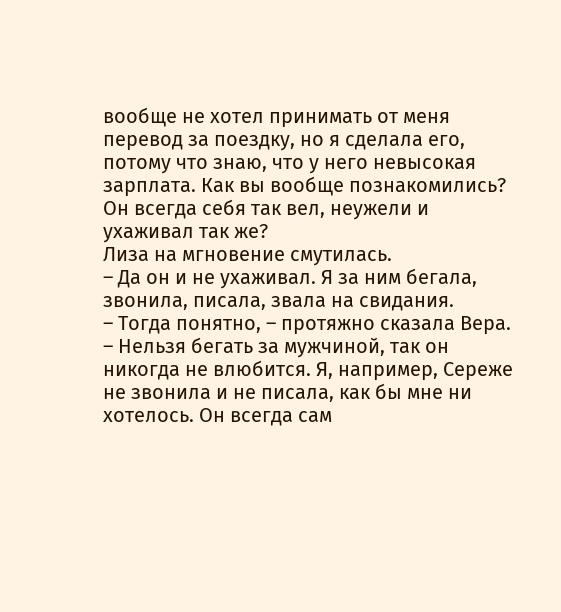вообще не хотел принимать от меня перевод за поездку, но я сделала его, потому что знаю, что у него невысокая зарплата. Как вы вообще познакомились? Он всегда себя так вел, неужели и ухаживал так же?
Лиза на мгновение смутилась.
– Да он и не ухаживал. Я за ним бегала, звонила, писала, звала на свидания.
– Тогда понятно, – протяжно сказала Вера. – Нельзя бегать за мужчиной, так он никогда не влюбится. Я, например, Сереже не звонила и не писала, как бы мне ни хотелось. Он всегда сам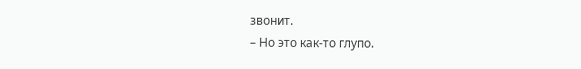звонит.
– Но это как-то глупо.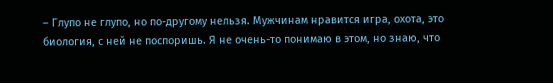– Глупо не глупо, но по-другому нельзя. Мужчинам нравится игра, охота, это биология, с ней не поспоришь. Я не очень-то понимаю в этом, но знаю, что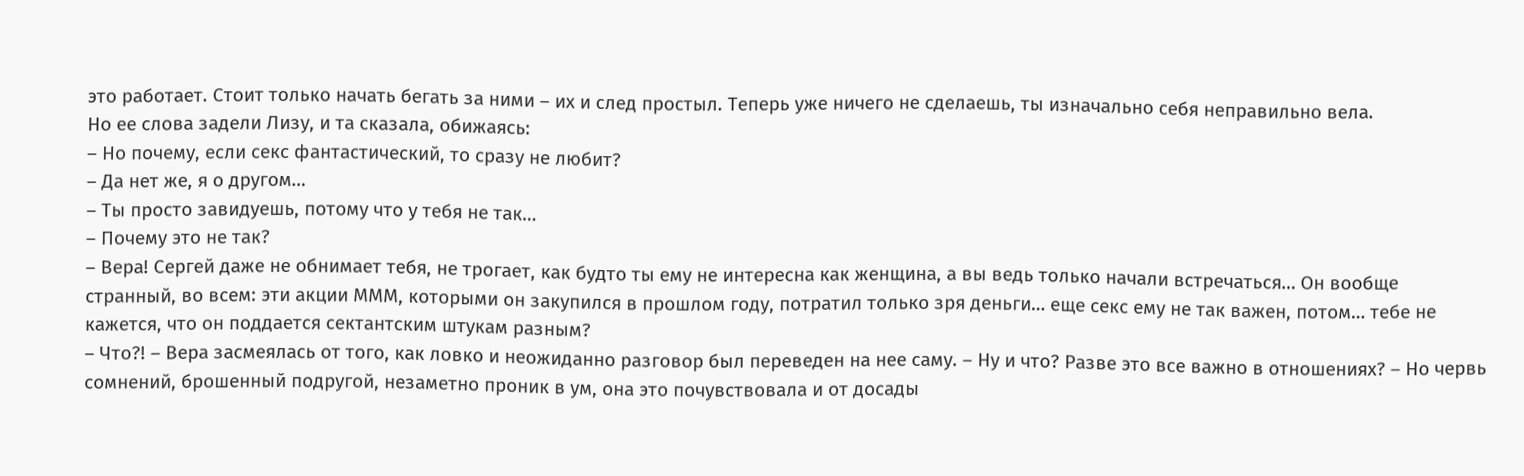это работает. Стоит только начать бегать за ними – их и след простыл. Теперь уже ничего не сделаешь, ты изначально себя неправильно вела.
Но ее слова задели Лизу, и та сказала, обижаясь:
– Но почему, если секс фантастический, то сразу не любит?
– Да нет же, я о другом…
– Ты просто завидуешь, потому что у тебя не так…
– Почему это не так?
– Вера! Сергей даже не обнимает тебя, не трогает, как будто ты ему не интересна как женщина, а вы ведь только начали встречаться… Он вообще странный, во всем: эти акции МММ, которыми он закупился в прошлом году, потратил только зря деньги… еще секс ему не так важен, потом… тебе не кажется, что он поддается сектантским штукам разным?
– Что?! – Вера засмеялась от того, как ловко и неожиданно разговор был переведен на нее саму. – Ну и что? Разве это все важно в отношениях? – Но червь сомнений, брошенный подругой, незаметно проник в ум, она это почувствовала и от досады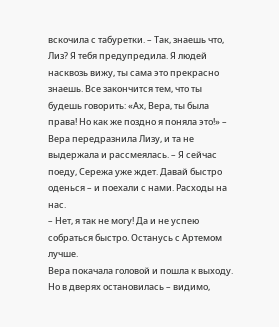вскочила с табуретки. – Так, знаешь что, Лиз? Я тебя предупредила. Я людей насквозь вижу, ты сама это прекрасно знаешь. Все закончится тем, что ты будешь говорить: «Ах, Вера, ты была права! Но как же поздно я поняла это!» – Вера передразнила Лизу, и та не выдержала и рассмеялась. – Я сейчас поеду, Сережа уже ждет. Давай быстро оденься – и поехали с нами. Расходы на нас.
– Нет, я так не могу! Да и не успею собраться быстро. Останусь с Артемом лучше.
Вера покачала головой и пошла к выходу. Но в дверях остановилась – видимо,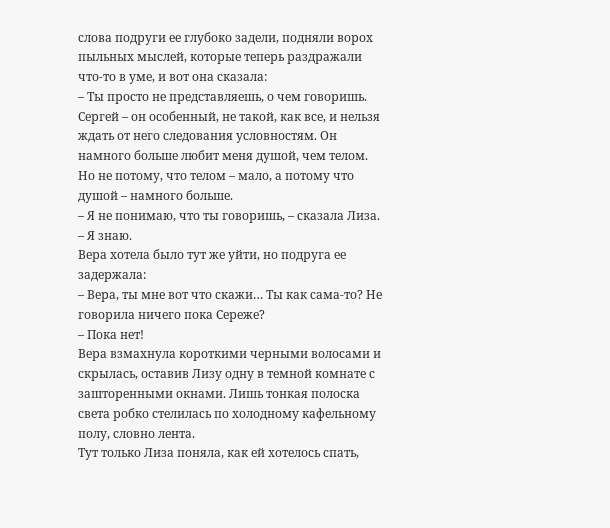слова подруги ее глубоко задели, подняли ворох пыльных мыслей, которые теперь раздражали что-то в уме, и вот она сказала:
– Ты просто не представляешь, о чем говоришь. Сергей – он особенный, не такой, как все, и нельзя ждать от него следования условностям. Он намного больше любит меня душой, чем телом. Но не потому, что телом – мало, а потому что душой – намного больше.
– Я не понимаю, что ты говоришь, – сказала Лиза.
– Я знаю.
Вера хотела было тут же уйти, но подруга ее задержала:
– Вера, ты мне вот что скажи… Ты как сама-то? Не говорила ничего пока Сереже?
– Пока нет!
Вера взмахнула короткими черными волосами и скрылась, оставив Лизу одну в темной комнате с зашторенными окнами. Лишь тонкая полоска света робко стелилась по холодному кафельному полу, словно лента.
Тут только Лиза поняла, как ей хотелось спать,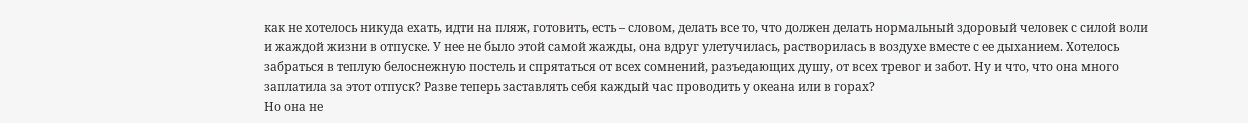как не хотелось никуда ехать, идти на пляж, готовить, есть – словом, делать все то, что должен делать нормальный здоровый человек с силой воли и жаждой жизни в отпуске. У нее не было этой самой жажды, она вдруг улетучилась, растворилась в воздухе вместе с ее дыханием. Хотелось забраться в теплую белоснежную постель и спрятаться от всех сомнений, разъедающих душу, от всех тревог и забот. Ну и что, что она много заплатила за этот отпуск? Разве теперь заставлять себя каждый час проводить у океана или в горах?
Но она не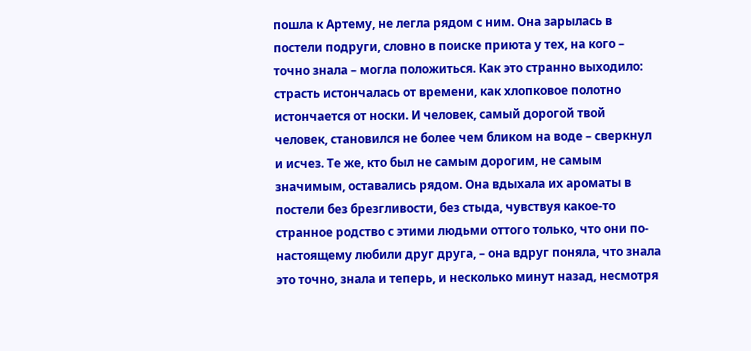пошла к Артему, не легла рядом с ним. Она зарылась в постели подруги, словно в поиске приюта у тех, на кого – точно знала – могла положиться. Как это странно выходило: страсть истончалась от времени, как хлопковое полотно истончается от носки. И человек, самый дорогой твой человек, становился не более чем бликом на воде – сверкнул и исчез. Те же, кто был не самым дорогим, не самым значимым, оставались рядом. Она вдыхала их ароматы в постели без брезгливости, без стыда, чувствуя какое-то странное родство с этими людьми оттого только, что они по-настоящему любили друг друга, – она вдруг поняла, что знала это точно, знала и теперь, и несколько минут назад, несмотря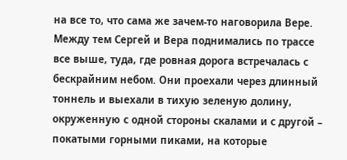на все то, что сама же зачем-то наговорила Вере.
Между тем Сергей и Вера поднимались по трассе все выше, туда, где ровная дорога встречалась с бескрайним небом. Они проехали через длинный тоннель и выехали в тихую зеленую долину, окруженную с одной стороны скалами и с другой – покатыми горными пиками, на которые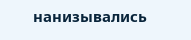нанизывались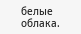белые облака.